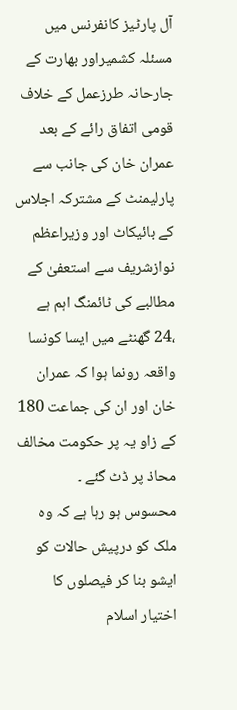آل پارٹیز کانفرنس میں مسئلہ کشمیراور بھارت کے جارحانہ طرزعمل کے خلاف قومی اتفاق رائے کے بعد عمران خان کی جانب سے پارلیمنٹ کے مشترکہ اجلاس کے بائیکاٹ اور وزیراعظم نوازشریف سے استعفیٰ کے مطالبے کی ٹائمنگ اہم ہے ،24 گھنٹے میں ایسا کونسا واقعہ رونما ہوا کہ عمران خان اور ان کی جماعت 180 کے زاو یہ پر حکومت مخالف محاذ پر ڈٹ گئے ۔
محسوس ہو رہا ہے کہ وہ ملک کو درپیش حالات کو ایشو بنا کر فیصلوں کا اختیار اسلام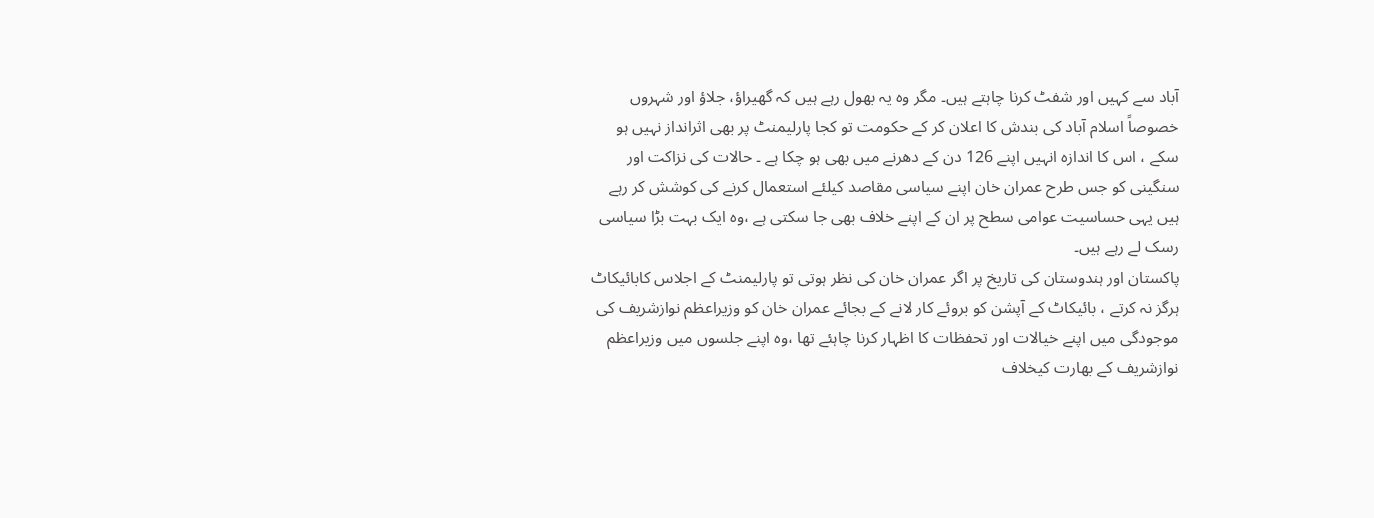آباد سے کہیں اور شفٹ کرنا چاہتے ہیں۔ مگر وہ یہ بھول رہے ہیں کہ گھیراؤ، جلاؤ اور شہروں خصوصاً اسلام آباد کی بندش کا اعلان کر کے حکومت تو کجا پارلیمنٹ پر بھی اثرانداز نہیں ہو سکے ، اس کا اندازہ انہیں اپنے 126 دن کے دھرنے میں بھی ہو چکا ہے ۔ حالات کی نزاکت اور سنگینی کو جس طرح عمران خان اپنے سیاسی مقاصد کیلئے استعمال کرنے کی کوشش کر رہے ہیں یہی حساسیت عوامی سطح پر ان کے اپنے خلاف بھی جا سکتی ہے ،وہ ایک بہت بڑا سیاسی رسک لے رہے ہیں۔
پاکستان اور ہندوستان کی تاریخ پر اگر عمران خان کی نظر ہوتی تو پارلیمنٹ کے اجلاس کابائیکاٹ ہرگز نہ کرتے ، بائیکاٹ کے آپشن کو بروئے کار لانے کے بجائے عمران خان کو وزیراعظم نوازشریف کی موجودگی میں اپنے خیالات اور تحفظات کا اظہار کرنا چاہئے تھا ،وہ اپنے جلسوں میں وزیراعظم نوازشریف کے بھارت کیخلاف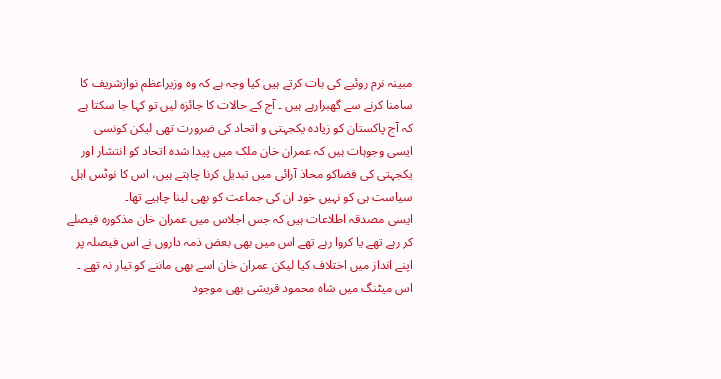مبینہ نرم روئیے کی بات کرتے ہیں کیا وجہ ہے کہ وہ وزیراعظم نوازشریف کا سامنا کرنے سے گھبرارہے ہیں ۔ آج کے حالات کا جائزہ لیں تو کہا جا سکتا ہے کہ آج پاکستان کو زیادہ یکجہتی و اتحاد کی ضرورت تھی لیکن کونسی ایسی وجوہات ہیں کہ عمران خان ملک میں پیدا شدہ اتحاد کو انتشار اور یکجہتی کی فضاکو محاذ آرائی میں تبدیل کرنا چاہتے ہیں، اس کا نوٹس اہل سیاست ہی کو نہیں خود ان کی جماعت کو بھی لینا چاہیے تھا۔
ایسی مصدقہ اطلاعات ہیں کہ جس اجلاس میں عمران خان مذکورہ فیصلے کر رہے تھے یا کروا رہے تھے اس میں بھی بعض ذمہ داروں نے اس فیصلہ پر اپنے انداز میں اختلاف کیا لیکن عمران خان اسے بھی ماننے کو تیار نہ تھے ۔ اس میٹنگ میں شاہ محمود قریشی بھی موجود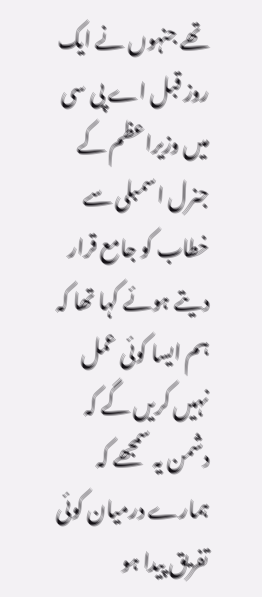تھے جنہوں نے ایک روز قبل اے پی سی میں وزیراعظم کے جنرل اسمبلی سے خطاب کو جامع قرار دیتے ہوئے کہا تھا کہ ہم ایسا کوئی عمل نہیں کریں گے کہ دشمن یہ سمجھے کہ ہمارے درمیان کوئی تفریق پیدا ہو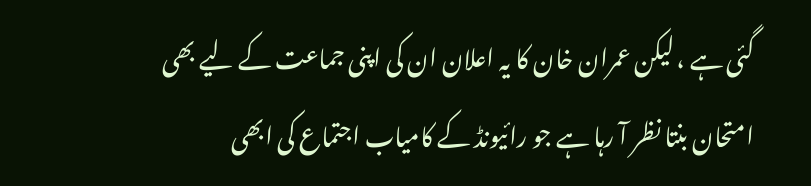گئی ہے ، لیکن عمران خان کا یہ اعلان ان کی اپنی جماعت کے لیے بھی امتحان بنتا نظر آ رہا ہے جو رائیونڈ کے کامیاب اجتماع کی ابھی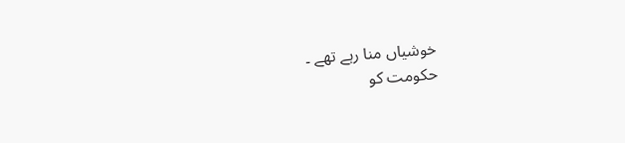خوشیاں منا رہے تھے ۔
حکومت کو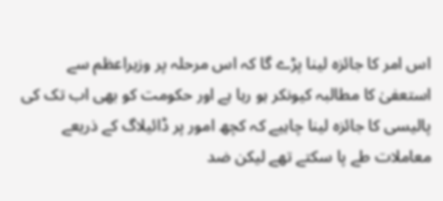اس امر کا جائزہ لینا پڑے گا کہ اس مرحلہ پر وزیراعظم سے استعفیٰ کا مطالبہ کیونکر ہو رہا ہے اور حکومت کو بھی اب تک کی پالیسی کا جائزہ لینا چاہیے کہ کچھ امور پر ڈائیلاگ کے ذریعے معاملات طے پا سکتے تھے لیکن ضد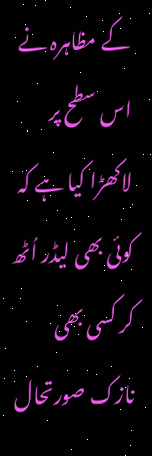کے مظاہرہ نے اس سطح پر لاکھڑا کیا ہے کہ کوئی بھی لیڈر اُٹھ کر کسی بھی نازک صورتحال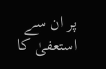پر ان سے استعفیٰ کا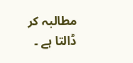مطالبہ کر ڈالتا ہے ۔